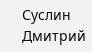Суслин Дмитрий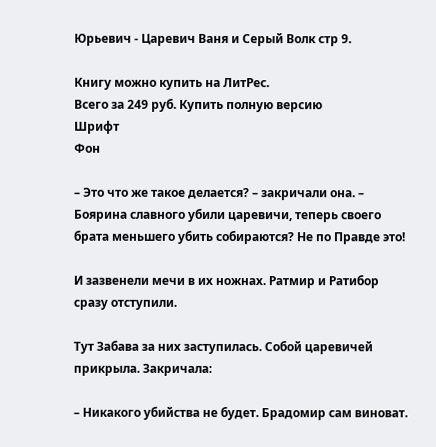Юрьевич - Царевич Ваня и Серый Волк стр 9.

Книгу можно купить на ЛитРес.
Всего за 249 руб. Купить полную версию
Шрифт
Фон

– Это что же такое делается? – закричали она. – Боярина славного убили царевичи, теперь своего брата меньшего убить собираются? Не по Правде это!

И зазвенели мечи в их ножнах. Ратмир и Ратибор сразу отступили.

Тут Забава за них заступилась. Собой царевичей прикрыла. Закричала:

– Никакого убийства не будет. Брадомир сам виноват.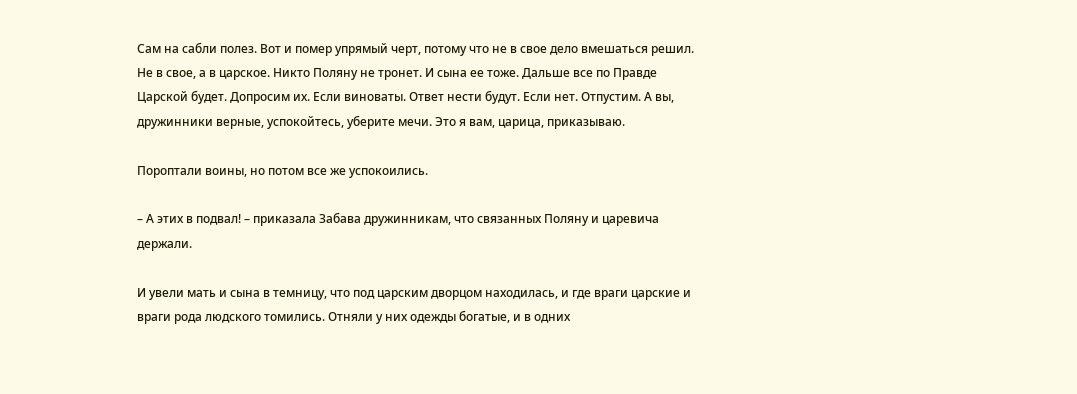Сам на сабли полез. Вот и помер упрямый черт, потому что не в свое дело вмешаться решил. Не в свое, а в царское. Никто Поляну не тронет. И сына ее тоже. Дальше все по Правде Царской будет. Допросим их. Если виноваты. Ответ нести будут. Если нет. Отпустим. А вы, дружинники верные, успокойтесь, уберите мечи. Это я вам, царица, приказываю.

Пороптали воины, но потом все же успокоились.

– А этих в подвал! – приказала Забава дружинникам, что связанных Поляну и царевича держали.

И увели мать и сына в темницу, что под царским дворцом находилась, и где враги царские и враги рода людского томились. Отняли у них одежды богатые, и в одних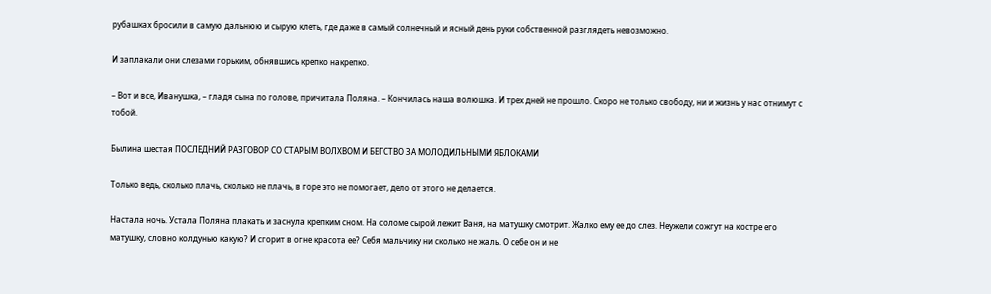рубашках бросили в самую дальнюю и сырую клеть, где даже в самый солнечный и ясный день руки собственной разглядеть невозможно.

И заплакали они слезами горьким, обнявшись крепко накрепко.

– Вот и все, Иванушка, – гладя сына по голове, причитала Поляна. – Кончилась наша волюшка. И трех дней не прошло. Скоро не только свободу, ни и жизнь у нас отнимут с тобой.

Былина шестая ПОСЛЕДНИЙ РАЗГОВОР СО СТАРЫМ ВОЛХВОМ И БЕГСТВО ЗА МОЛОДИЛЬНЫМИ ЯБЛОКАМИ

Только ведь, сколько плачь, сколько не плачь, в горе это не помогает, дело от этого не делается.

Настала ночь. Устала Поляна плакать и заснула крепким сном. На соломе сырой лежит Ваня, на матушку смотрит. Жалко ему ее до слез. Неужели сожгут на костре его матушку, словно колдунью какую? И сгорит в огне красота ее? Себя мальчику ни сколько не жаль. О себе он и не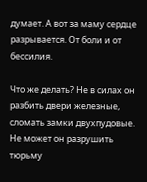думает. А вот за маму сердце разрывается. От боли и от бессилия.

Что же делать? Не в силах он разбить двери железные, сломать замки двухпудовые. Не может он разрушить тюрьму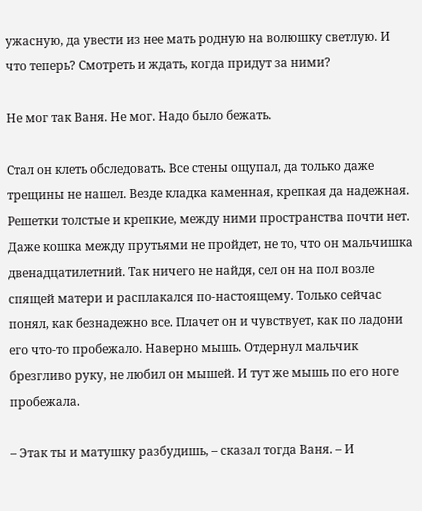ужасную, да увести из нее мать родную на волюшку светлую. И что теперь? Смотреть и ждать, когда придут за ними?

Не мог так Ваня. Не мог. Надо было бежать.

Стал он клеть обследовать. Все стены ощупал, да только даже трещины не нашел. Везде кладка каменная, крепкая да надежная. Решетки толстые и крепкие, между ними пространства почти нет. Даже кошка между прутьями не пройдет, не то, что он мальчишка двенадцатилетний. Так ничего не найдя, сел он на пол возле спящей матери и расплакался по-настоящему. Только сейчас понял, как безнадежно все. Плачет он и чувствует, как по ладони его что-то пробежало. Наверно мышь. Отдернул мальчик брезгливо руку, не любил он мышей. И тут же мышь по его ноге пробежала.

– Этак ты и матушку разбудишь, – сказал тогда Ваня. – И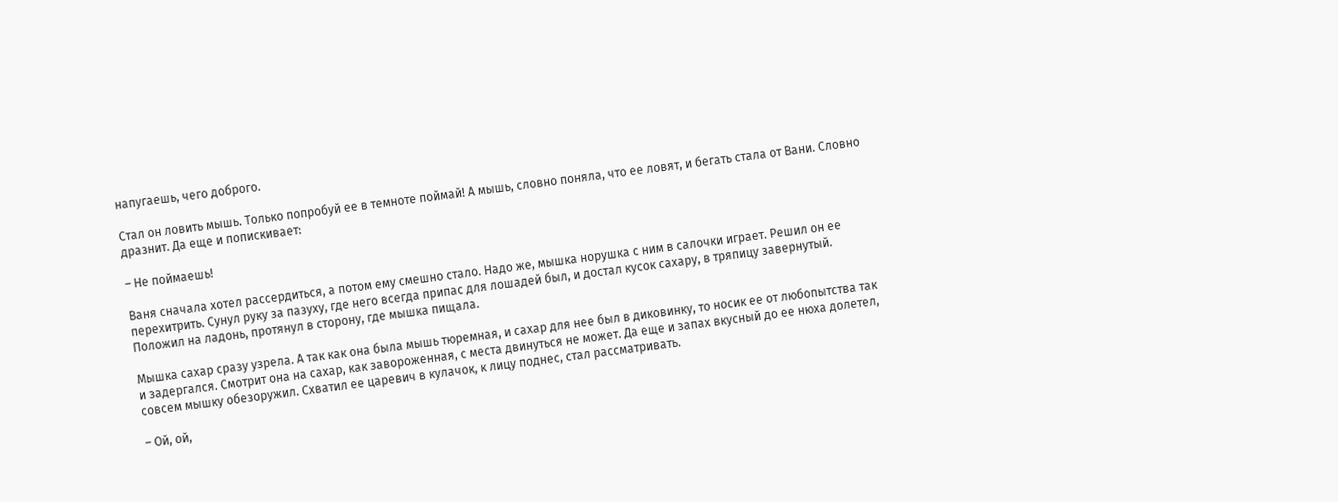напугаешь, чего доброго.

Стал он ловить мышь. Только попробуй ее в темноте поймай! А мышь, словно поняла, что ее ловят, и бегать стала от Вани. Словно дразнит. Да еще и попискивает:

– Не поймаешь!

Ваня сначала хотел рассердиться, а потом ему смешно стало. Надо же, мышка норушка с ним в салочки играет. Решил он ее перехитрить. Сунул руку за пазуху, где него всегда припас для лошадей был, и достал кусок сахару, в тряпицу завернутый. Положил на ладонь, протянул в сторону, где мышка пищала.

Мышка сахар сразу узрела. А так как она была мышь тюремная, и сахар для нее был в диковинку, то носик ее от любопытства так и задергался. Смотрит она на сахар, как завороженная, с места двинуться не может. Да еще и запах вкусный до ее нюха долетел, совсем мышку обезоружил. Схватил ее царевич в кулачок, к лицу поднес, стал рассматривать.

– Ой, ой,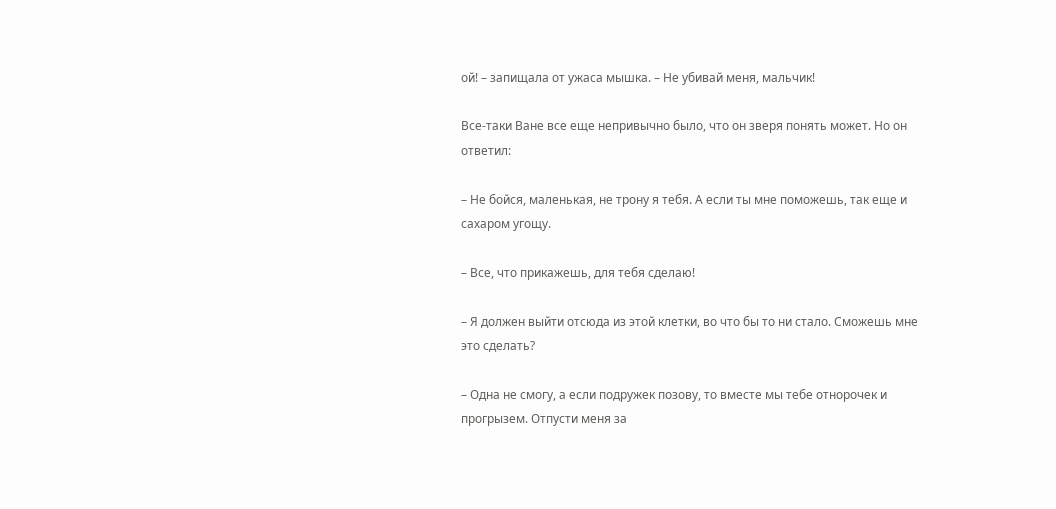ой! – запищала от ужаса мышка. – Не убивай меня, мальчик!

Все-таки Ване все еще непривычно было, что он зверя понять может. Но он ответил:

– Не бойся, маленькая, не трону я тебя. А если ты мне поможешь, так еще и сахаром угощу.

– Все, что прикажешь, для тебя сделаю!

– Я должен выйти отсюда из этой клетки, во что бы то ни стало. Сможешь мне это сделать?

– Одна не смогу, а если подружек позову, то вместе мы тебе отнорочек и прогрызем. Отпусти меня за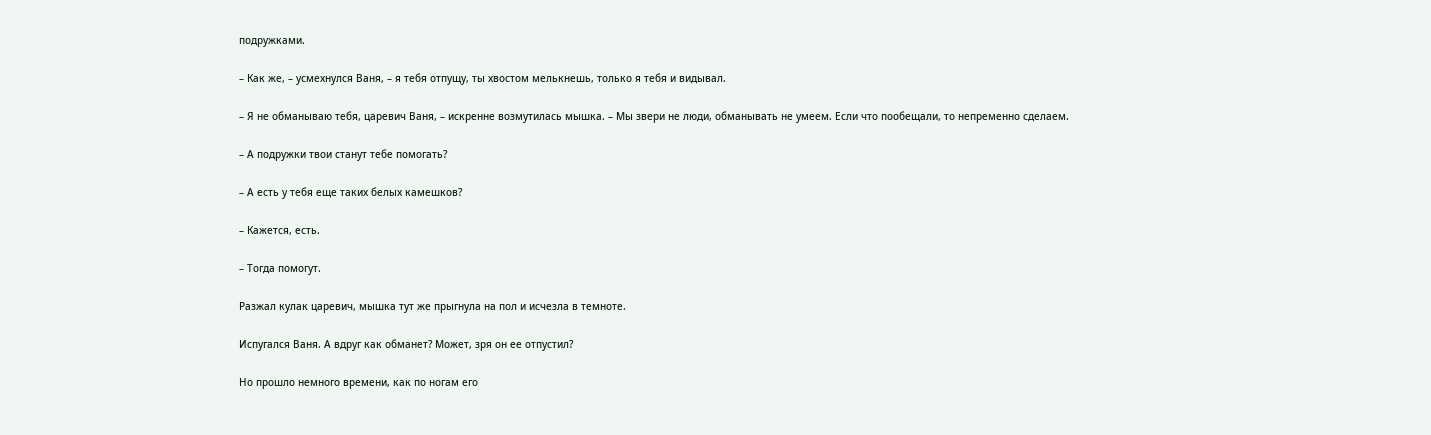подружками.

– Как же, – усмехнулся Ваня, – я тебя отпущу, ты хвостом мелькнешь, только я тебя и видывал.

– Я не обманываю тебя, царевич Ваня, – искренне возмутилась мышка. – Мы звери не люди, обманывать не умеем. Если что пообещали, то непременно сделаем.

– А подружки твои станут тебе помогать?

– А есть у тебя еще таких белых камешков?

– Кажется, есть.

– Тогда помогут.

Разжал кулак царевич, мышка тут же прыгнула на пол и исчезла в темноте.

Испугался Ваня. А вдруг как обманет? Может, зря он ее отпустил?

Но прошло немного времени, как по ногам его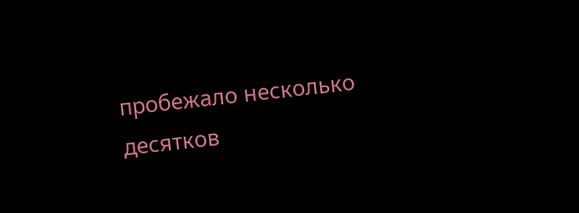пробежало несколько десятков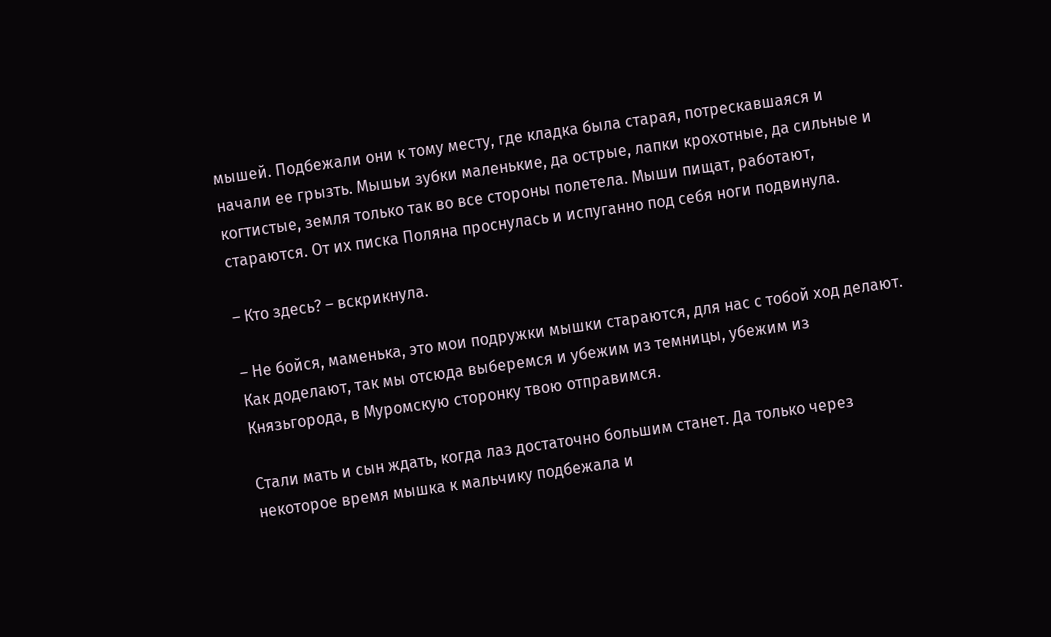мышей. Подбежали они к тому месту, где кладка была старая, потрескавшаяся и начали ее грызть. Мышьи зубки маленькие, да острые, лапки крохотные, да сильные и когтистые, земля только так во все стороны полетела. Мыши пищат, работают, стараются. От их писка Поляна проснулась и испуганно под себя ноги подвинула.

– Кто здесь? – вскрикнула.

– Не бойся, маменька, это мои подружки мышки стараются, для нас с тобой ход делают. Как доделают, так мы отсюда выберемся и убежим из темницы, убежим из Князьгорода, в Муромскую сторонку твою отправимся.

Стали мать и сын ждать, когда лаз достаточно большим станет. Да только через некоторое время мышка к мальчику подбежала и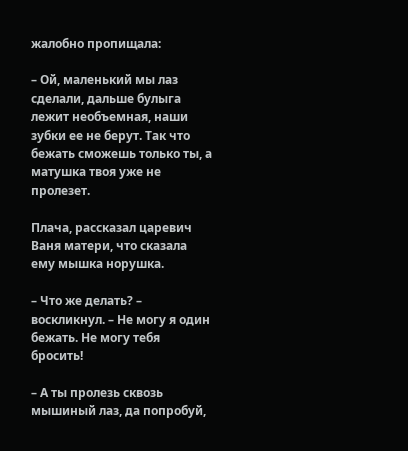жалобно пропищала:

– Ой, маленький мы лаз сделали, дальше булыга лежит необъемная, наши зубки ее не берут. Так что бежать сможешь только ты, а матушка твоя уже не пролезет.

Плача, рассказал царевич Ваня матери, что сказала ему мышка норушка.

– Что же делать? – воскликнул. – Не могу я один бежать. Не могу тебя бросить!

– А ты пролезь сквозь мышиный лаз, да попробуй,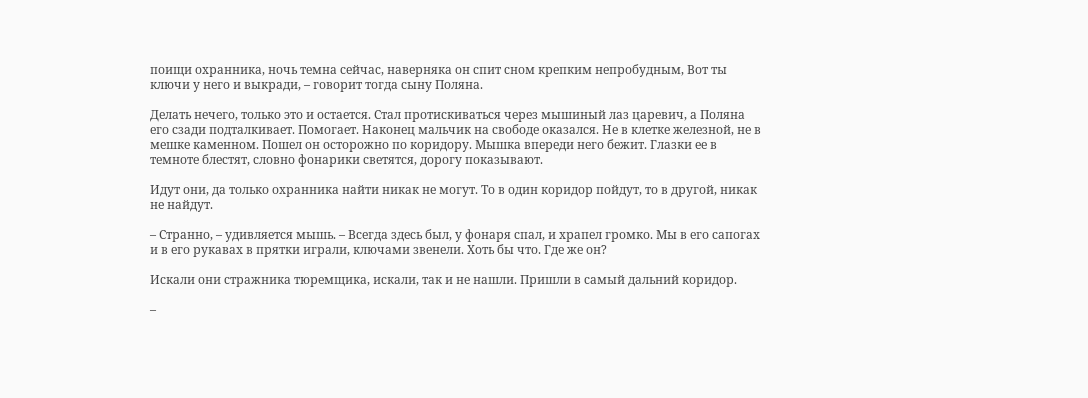поищи охранника, ночь темна сейчас, наверняка он спит сном крепким непробудным, Вот ты ключи у него и выкради, – говорит тогда сыну Поляна.

Делать нечего, только это и остается. Стал протискиваться через мышиный лаз царевич, а Поляна его сзади подталкивает. Помогает. Наконец мальчик на свободе оказался. Не в клетке железной, не в мешке каменном. Пошел он осторожно по коридору. Мышка впереди него бежит. Глазки ее в темноте блестят, словно фонарики светятся, дорогу показывают.

Идут они, да только охранника найти никак не могут. То в один коридор пойдут, то в другой, никак не найдут.

– Странно, – удивляется мышь. – Всегда здесь был, у фонаря спал, и храпел громко. Мы в его сапогах и в его рукавах в прятки играли, ключами звенели. Хоть бы что. Где же он?

Искали они стражника тюремщика, искали, так и не нашли. Пришли в самый дальний коридор.

–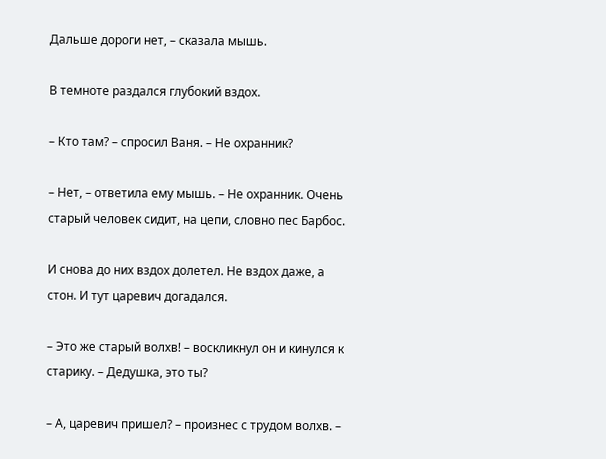Дальше дороги нет, – сказала мышь.

В темноте раздался глубокий вздох.

– Кто там? – спросил Ваня. – Не охранник?

– Нет, – ответила ему мышь. – Не охранник. Очень старый человек сидит, на цепи, словно пес Барбос.

И снова до них вздох долетел. Не вздох даже, а стон. И тут царевич догадался.

– Это же старый волхв! – воскликнул он и кинулся к старику. – Дедушка, это ты?

– А, царевич пришел? – произнес с трудом волхв. –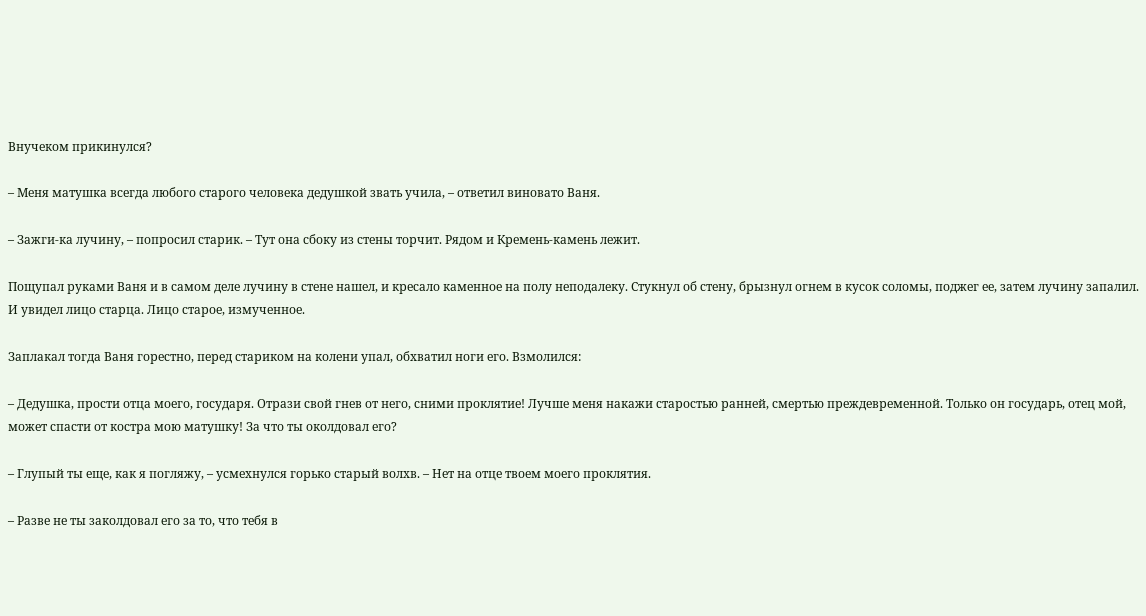Внучеком прикинулся?

– Меня матушка всегда любого старого человека дедушкой звать учила, – ответил виновато Ваня.

– Зажги-ка лучину, – попросил старик. – Тут она сбоку из стены торчит. Рядом и Кремень-камень лежит.

Пощупал руками Ваня и в самом деле лучину в стене нашел, и кресало каменное на полу неподалеку. Стукнул об стену, брызнул огнем в кусок соломы, поджег ее, затем лучину запалил. И увидел лицо старца. Лицо старое, измученное.

Заплакал тогда Ваня горестно, перед стариком на колени упал, обхватил ноги его. Взмолился:

– Дедушка, прости отца моего, государя. Отрази свой гнев от него, сними проклятие! Лучше меня накажи старостью ранней, смертью преждевременной. Только он государь, отец мой, может спасти от костра мою матушку! За что ты околдовал его?

– Глупый ты еще, как я погляжу, – усмехнулся горько старый волхв. – Нет на отце твоем моего проклятия.

– Разве не ты заколдовал его за то, что тебя в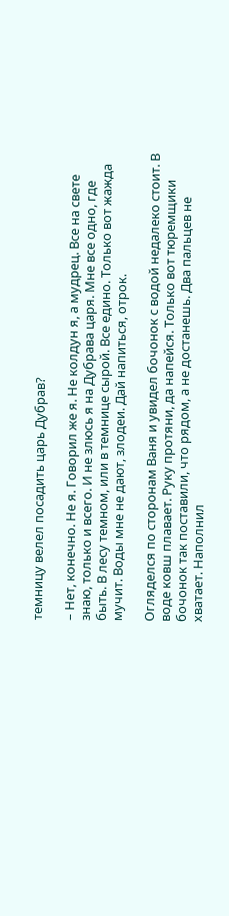темницу велел посадить царь Дубрав?

– Нет, конечно. Не я. Говорил же я. Не колдун я, а мудрец. Все на свете знаю, только и всего. И не злюсь я на Дубрава царя. Мне все одно, где быть. В лесу темном, или в темнице сырой. Все едино. Только вот жажда мучит. Воды мне не дают, злодеи. Дай напиться, отрок.

Огляделся по сторонам Ваня и увидел бочонок с водой недалеко стоит. В воде ковш плавает. Руку протяни, да напейся. Только вот тюремщики бочонок так поставили, что рядом, а не достанешь. Два пальцев не хватает. Наполнил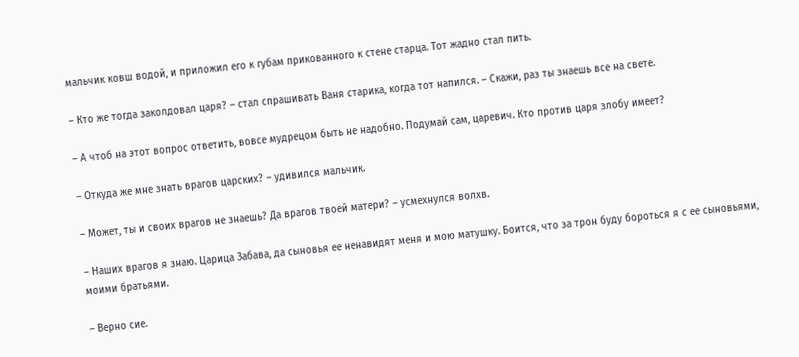мальчик ковш водой, и приложил его к губам прикованного к стене старца. Тот жадно стал пить.

– Кто же тогда заколдовал царя? – стал спрашивать Ваня старика, когда тот напился. – Скажи, раз ты знаешь все на свете.

– А чтоб на этот вопрос ответить, вовсе мудрецом быть не надобно. Подумай сам, царевич. Кто против царя злобу имеет?

– Откуда же мне знать врагов царских? – удивился мальчик.

– Может, ты и своих врагов не знаешь? Да врагов твоей матери? – усмехнулся волхв.

– Наших врагов я знаю. Царица Забава, да сыновья ее ненавидят меня и мою матушку. Боится, что за трон буду бороться я с ее сыновьями, моими братьями.

– Верно сие.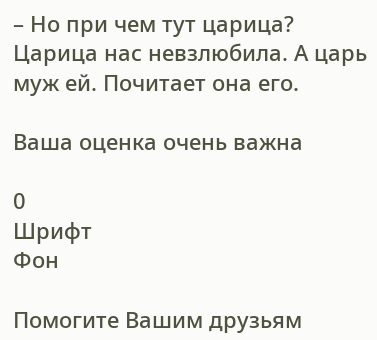– Но при чем тут царица? Царица нас невзлюбила. А царь муж ей. Почитает она его.

Ваша оценка очень важна

0
Шрифт
Фон

Помогите Вашим друзьям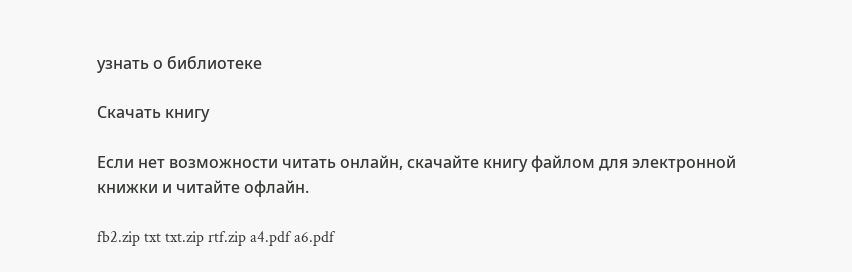узнать о библиотеке

Скачать книгу

Если нет возможности читать онлайн, скачайте книгу файлом для электронной книжки и читайте офлайн.

fb2.zip txt txt.zip rtf.zip a4.pdf a6.pdf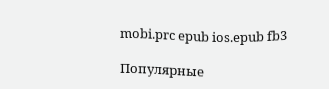mobi.prc epub ios.epub fb3

Популярные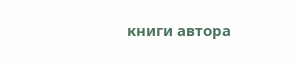книги автора